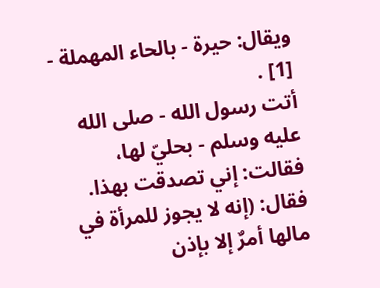ويقال: حيرة - بالحاء المهملة - [1] .
أتت رسول الله - صلى الله عليه وسلم - بحليّ لها، فقالت: إني تصدقت بهذا. فقال: (إنه لا يجوز للمرأة في مالها أمرٌ إلا بإذن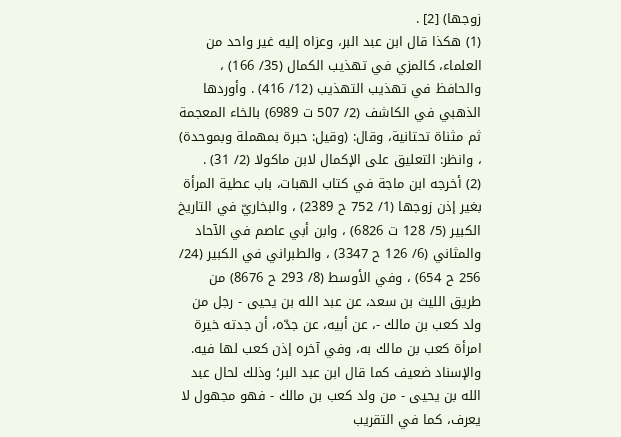زوجها) [2] .
(1) هكذا قال ابن عبد البر، وعزاه إليه غير واحد من العلماء، كالمزي في تهذيب الكمال (35/ 166) ، والحافظ في تهذيب التهذيب (12/ 416) . وأوردها الذهبي في الكاشف (2/ 507 ت 6989) بالخاء المعجمة ثم مثناة تحتانية، وقال: (وقيل: حبرة بمهملة وبموحدة) ، وانظر: التعليق على الإكمال لابن ماكولا (2/ 31) .
(2) أخرجه ابن ماجة في كتاب الهبات، باب عطية المرأة بغير إذن زوجها (1/ 752 ح 2389) ، والبخاريّ في التاريخ الكبير (5/ 128 ت 6826) ، وابن أبي عاصم في الآحاد والمثاني (6/ 126 ح 3347) ، والطبراني في الكبير (24/ 256 ح 654) ، وفي الأوسط (8/ 293 ح 8676) من طريق الليث بن سعد، عن عبد الله بن يحيى - رجل من ولد كعب بن مالك -، عن أبيه، عن جدّه، أن جدته خيرة امرأة كعب بن مالك به، وفي آخره إذن كعب لها فيه.
والإسناد ضعيف كما قال ابن عبد البر؛ وذلك لحال عبد الله بن يحيى - من ولد كعب بن مالك - فهو مجهول لا يعرف، كما في التقريب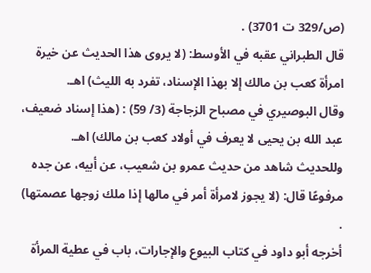(ص/329 ت 3701) .
قال الطبراني عقبه في الأوسط: (لا يروى هذا الحديث عن خيرة امرأة كعب بن مالك إلا بهذا الإسناد، تفرد به الليث) اهـ.
وقال البوصيري في مصباح الزجاجة (3/ 59) : (هذا إسناد ضعيف، عبد الله بن يحيى لا يعرف في أولاد كعب بن مالك) اهـ.
وللحديث شاهد من حديث عمرو بن شعيب، عن أبيه، عن جده مرفوعًا قال: (لا يجوز لامرأة أمر في مالها إذا ملك زوجها عصمتها) .
أخرجه أبو داود في كتاب البيوع والإجارات، باب في عطية المرأة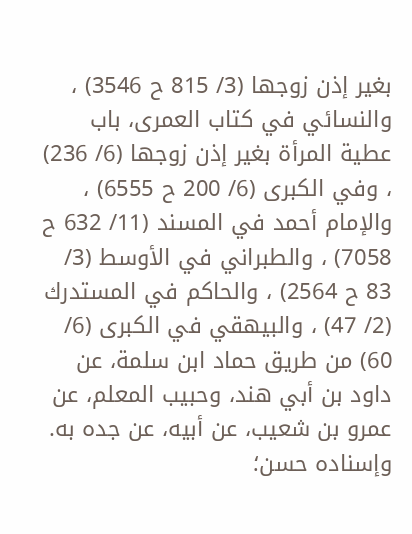بغير إذن زوجها (3/ 815 ح 3546) ، والنسائي في كتاب العمرى، باب عطية المرأة بغير إذن زوجها (6/ 236) ، وفي الكبرى (6/ 200 ح 6555) ، والإمام أحمد في المسند (11/ 632 ح 7058) ، والطبراني في الأوسط (3/ 83 ح 2564) ، والحاكم في المستدرك (2/ 47) ، والبيهقي في الكبرى (6/ 60) من طريق حماد ابن سلمة، عن داود بن أبي هند، وحبيب المعلم، عن عمرو بن شعيب، عن أبيه، عن جده به. وإسناده حسن؛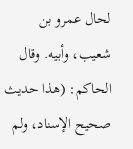لحال عمرو بن شعيب، وأبيه. وقال الحاكم: (هذا حديث صحيح الإسناد، ولم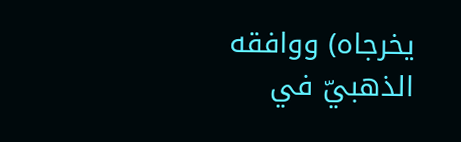يخرجاه) ووافقه الذهبيّ في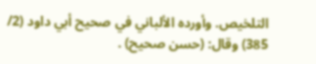التلخيص. وأورده الألباني في صحيح أبي داود (2/ 385) وقال: (حسن صحيح) .